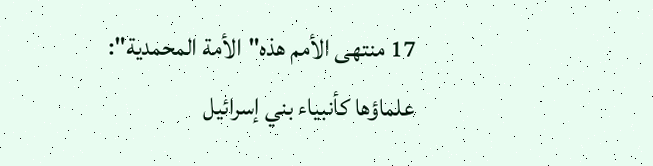17 منتهى الأمم هذه"الأمة المحمدية": علماؤها كأنبياء بني إسرائيل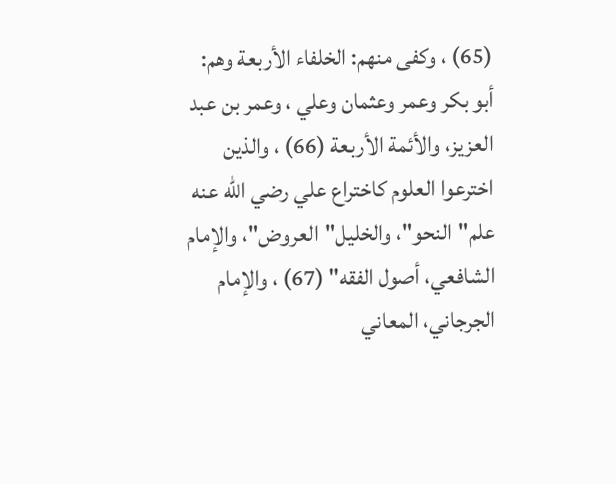(65) ، وكفى منهم: الخلفاء الأربعة وهم: أبو بكر وعمر وعثمان وعلي ، وعمر بن عبد العزيز، والأئمة الأربعة (66) ، والذين اخترعوا العلوم كاختراع علي رضي الله عنه علم"النحو"، والخليل"العروض"، والإمام الشافعي، أصول الفقه" (67) ، والإمام الجرجاني، المعاني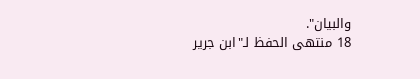والبيان".
18 منتهى الحفظ لـ"ابن جرير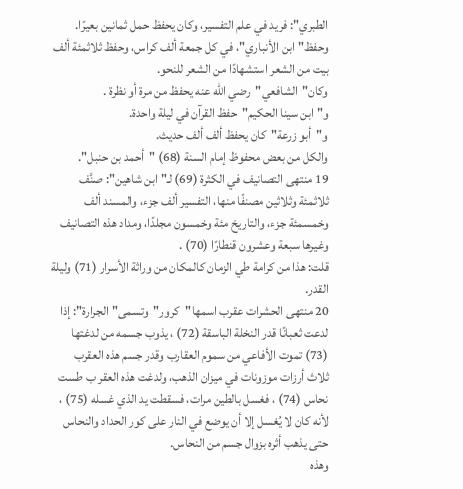الطبري": فريد في علم التفسير، وكان يحفظ حمل ثمانين بعيرًا.
وحفظ"ابن الأنباري"، في كل جمعة ألف كراس، وحفظ ثلاثمئة ألف بيت من الشعر استشهادًا من الشعر للنحو.
وكان"الشافعي"رضي الله عنه يحفظ من مرة أو نظرة .
و"ابن سينا الحكيم"حفظ القرآن في ليلة واحدة.
و"أبو زرعة"كان يحفظ ألف ألف حديث.
والكل من بعض محفوظ إمام السنة (68) "أحمد بن حنبل".
19 منتهى التصانيف في الكثرة (69) لـ"ابن شاهين": صنَّف ثلاثمئة وثلاثين مصنفًا منها، التفسير ألف جزء، والمسند ألف وخمسمئة جزء، والتاريخ مئة وخمسون مجلدًا، ومداد هذه التصانيف وغيرها سبعة وعشرون قنطارًا (70) .
قلت: هذا من كرامة طي الزمان كالمكان من وراثة الأسرار (71) وليلة القدر.
20 منتهى الحشرات عقرب اسمها"كرور"وتسمى"الجرارة": إذا لدعت ثعبانًا قدر النخلة الباسقة (72) ، يذوب جسمه من لدغتها (73) تموت الأفاعي من سموم العقارب وقدر جسم هذه العقرب ثلاث أرزات موزونات في ميزان الذهب، ولدغت هذه العقر ب طست نحاس (74) ، فغسل بالطين مرات، فسقطت يد الذي غسله (75) ، لأنه كان لا يُغسل إلا أن يوضع في النار على كور الحداد والنحاس حتى يذهب أثره بزوال جسم من النحاس.
وهذه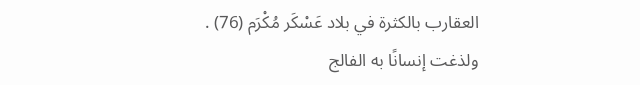العقارب بالكثرة في بلاد عَسْكَر مُكْرَم (76) .
ولذغت إنسانًا به الفالج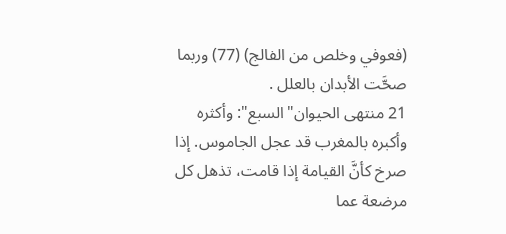(فعوفي وخلص من الفالج) (77) وربما صحَّت الأبدان بالعلل .
21 منتهى الحيوان"السبع": وأكثره وأكبره بالمغرب قد عجل الجاموس. إذا صرخ كأنَّ القيامة إذا قامت، تذهل كل مرضعة عما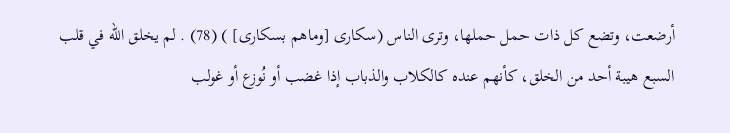أرضعت، وتضع كل ذات حمل حملها، وترى الناس (سكارى [وماهم بسكارى] ) (78) . لم يخلق الله في قلب السبع هيبة أحد من الخلق، كأنهم عنده كالكلاب والذباب إذا غضب أو نُوزع أو غولب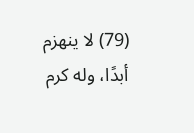(79) لا ينهزم أبدًا، وله كرم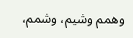وهمم وشيم، وشمم،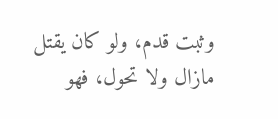وثبت قدم، ولو كان يقتل مازال ولا تحول، فهو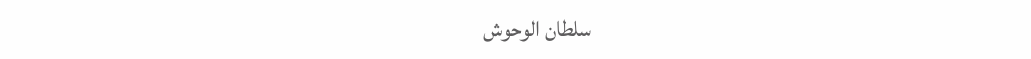سلطان الوحوش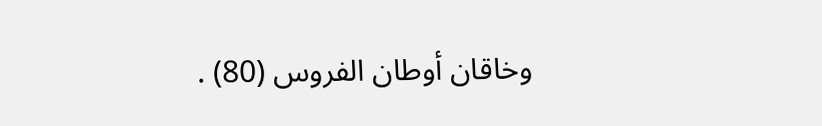وخاقان أوطان الفروس (80) .